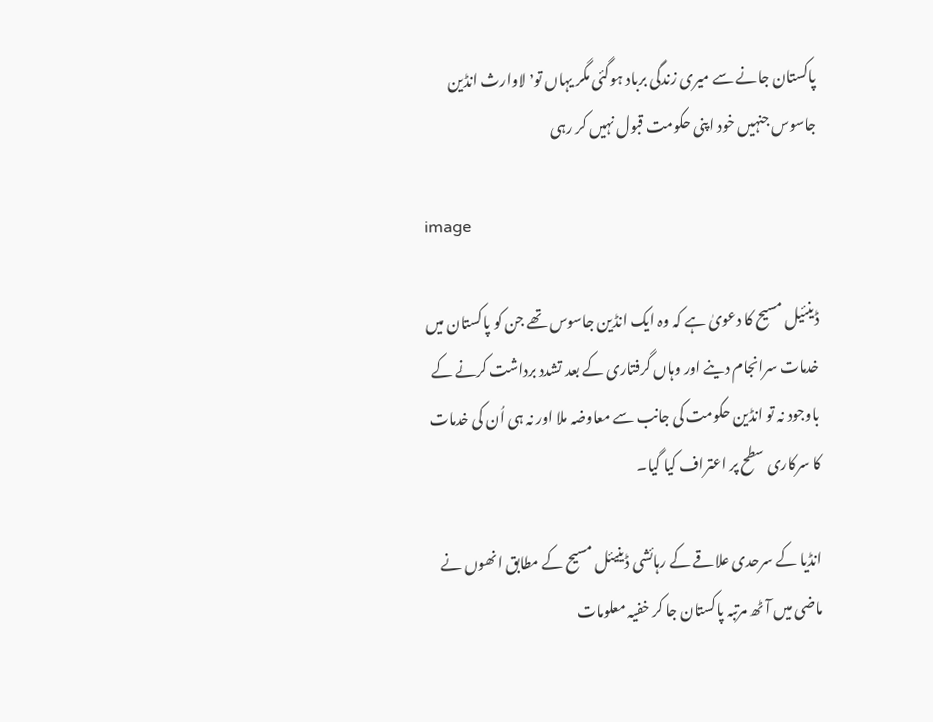پاکستان جانے سے میری زندگی برباد ہوگئی مگر یہاں تو٬ لاوارث انڈین جاسوس جنہیں خود اپنی حکومت قبول نہیں کر رہی

image

ڈینئیل مسیح کا دعویٰ ہے کہ وہ ایک انڈین جاسوس تھے جن کو پاکستان میں خدمات سرانجام دینے اور وہاں گرفتاری کے بعد تشدد برداشت کرنے کے باوجود نہ تو انڈین حکومت کی جانب سے معاوضہ ملا اور نہ ہی اُن کی خدمات کا سرکاری سطح پر اعتراف کیا گیا۔

انڈیا کے سرحدی علاقے کے رہائشی ڈینیئل مسیح کے مطابق انھوں نے ماضی میں آٹھ مرتبہ پاکستان جا کر خفیہ معلومات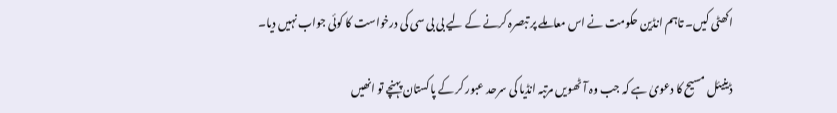اکھٹی کیں۔ تاہم انڈین حکومت نے اس معاملے پر تبصرہ کرنے کے لیے بی بی سی کی درخواست کا کوئی جواب نہیں دیا۔

ڈینیئل مسیح کا دعویٰ ہے کہ جب وہ آٹھویں مرتبہ انڈیا کی سرحد عبور کر کے پاکستان پہنچے تو انھیں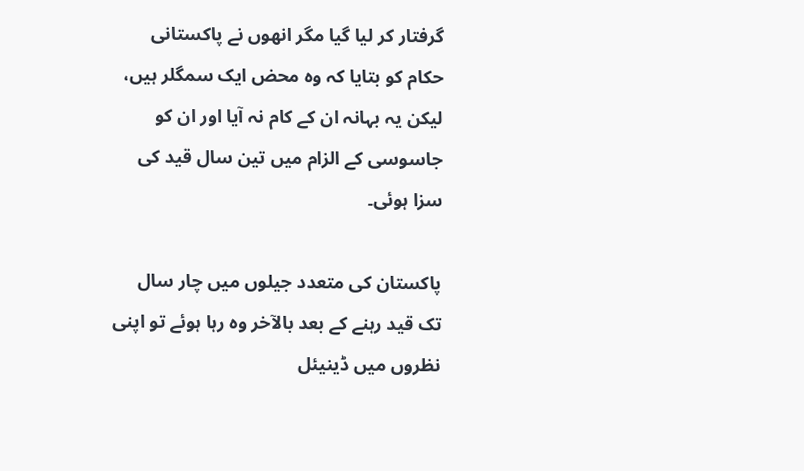گرفتار کر لیا گیا مگر انھوں نے پاکستانی حکام کو بتایا کہ وہ محض ایک سمگلر ہیں، لیکن یہ بہانہ ان کے کام نہ آیا اور ان کو جاسوسی کے الزام میں تین سال قید کی سزا ہوئی۔

پاکستان کی متعدد جیلوں میں چار سال تک قید رہنے کے بعد بالآخر وہ رہا ہوئے تو اپنی نظروں میں ڈینیئل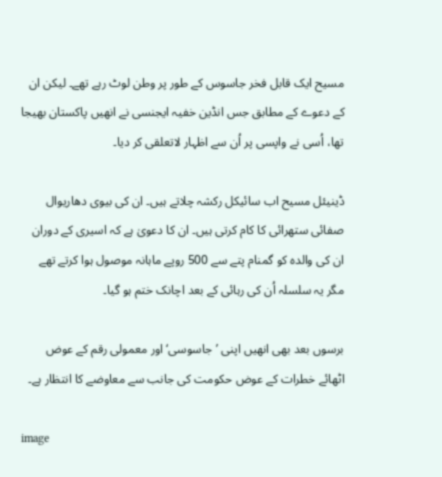مسیح ایک قابل فخر جاسوس کے طور پر وطن لوٹ رہے تھے۔ لیکن ان کے دعوے کے مطابق جس انڈین خفیہ ایجنسی نے انھیں پاکستان بھیجا تھا، اُسی نے واپسی پر اُن سے اظہار لاتعلقی کر دیا۔

ڈینیئل مسیح اب سائیکل رکشہ چلاتے ہیں۔ ان کی بیوی دھاریوال صفائی ستھرائی کا کام کرتی ہیں۔ ان کا دعویٰ ہے کہ اسیری کے دوران ان کی والدہ کو گمنام پتے سے 500 روپے ماہانہ موصول ہوا کرتے تھے مگر یہ سلسلہ اُن کی رہائی کے بعد اچانک ختم ہو گیا۔

برسوں بعد بھی انھیں اپنی ’جاسوسی‘ اور معمولی رقم کے عوض اٹھائے خطرات کے عوض حکومت کی جانب سے معاوضے کا انتظار ہے۔

image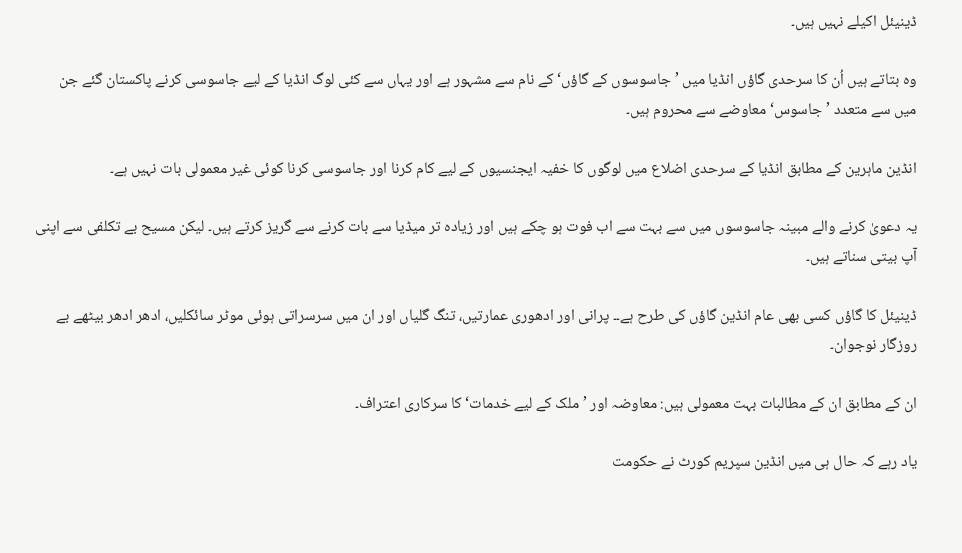ڈینیئل اکیلے نہیں ہیں۔

وہ بتاتے ہیں اُن کا سرحدی گاؤں انڈیا میں ’جاسوسوں کے گاؤں‘ کے نام سے مشہور ہے اور یہاں سے کئی لوگ انڈیا کے لیے جاسوسی کرنے پاکستان گئے جن میں سے متعدد ’جاسوس‘ معاوضے سے محروم ہیں۔

انڈین ماہرین کے مطابق انڈیا کے سرحدی اضلاع میں لوگوں کا خفیہ ایجنسیوں کے لیے کام کرنا اور جاسوسی کرنا کوئی غیر معمولی بات نہیں ہے۔

یہ دعویٰ کرنے والے مبینہ جاسوسوں میں سے بہت سے اب فوت ہو چکے ہیں اور زیادہ تر میڈیا سے بات کرنے سے گریز کرتے ہیں۔ لیکن مسیح بے تکلفی سے اپنی آپ بیتی سناتے ہیں۔

ڈینیئل کا گاؤں کسی بھی عام انڈین گاؤں کی طرح ہے۔۔ پرانی اور ادھوری عمارتیں، تنگ گلیاں اور ان میں سرسراتی ہوئی موٹر سائکلیں، ادھر ادھر بیٹھے بے روزگار نوجوان۔

ان کے مطابق ان کے مطالبات بہت معمولی ہیں: معاوضہ اور ’ملک کے لیے خدمات‘ کا سرکاری اعتراف۔

یاد رہے کہ حال ہی میں انڈین سپریم کورٹ نے حکومت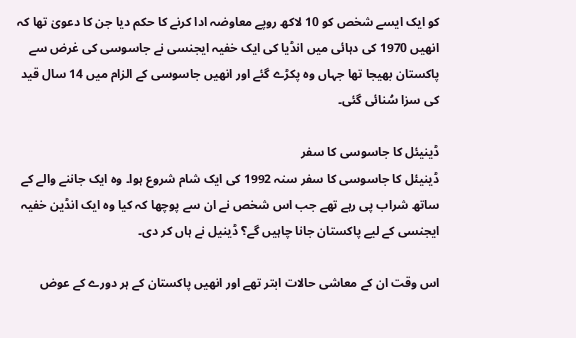کو ایک ایسے شخص کو 10 لاکھ روپے معاوضہ ادا کرنے کا حکم دیا جن کا دعویٰ تھا کہ انھیں 1970 کی دہائی میں انڈیا کی ایک خفیہ ایجنسی نے جاسوسی کی غرض سے پاکستان بھیجا تھا جہاں وہ پکڑے گئے اور انھیں جاسوسی کے الزام میں 14 سال قید کی سزا سُنائی گئی۔

ڈینیئل کا جاسوسی کا سفر
ڈینیئل کا جاسوسی کا سفر سنہ 1992 کی ایک شام شروع ہوا۔ وہ ایک جاننے والے کے ساتھ شراب پی رہے تھے جب اس شخص نے ان سے پوچھا کہ کیا وہ ایک انڈین خفیہ ایجنسی کے لیے پاکستان جانا چاہیں گے؟ ڈینیل نے ہاں کر دی۔

اس وقت ان کے معاشی حالات ابتر تھے اور انھیں پاکستان کے ہر دورے کے عوض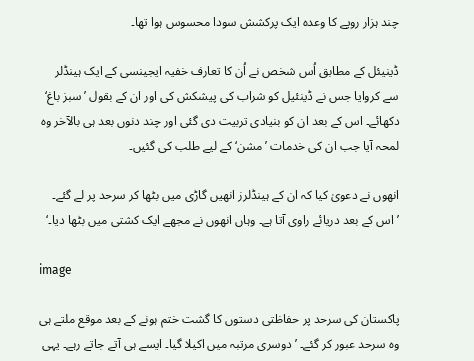چند ہزار روپے کا وعدہ ایک پرکشش سودا محسوس ہوا تھا۔

ڈینیئل کے مطابق اُس شخص نے اُن کا تعارف خفیہ ایجینسی کے ایک ہینڈلر سے کروایا جس نے ڈینئیل کو شراب کی پیشکش کی اور ان کے بقول ’سبز باغ‘ دکھائے۔ اس کے بعد ان کو بنیادی تربیت دی گئی اور چند دنوں بعد ہی بالآخر وہ لمحہ آیا جب ان کی خدمات ’مشن‘ کے لیے طلب کی گئیں۔

انھوں نے دعویٰ کیا کہ ان کے ہینڈلرز انھیں گاڑی میں بٹھا کر سرحد پر لے گئے۔ ’اس کے بعد دریائے راوی آتا ہے۔ وہاں انھوں نے مجھے ایک کشتی میں بٹھا دیا۔‘

image

پاکستان کی سرحد پر حفاظتی دستوں کا گشت ختم ہونے کے بعد موقع ملتے ہی وہ سرحد عبور کر گئے۔ ’دوسری مرتبہ میں اکیلا گیا۔ ایسے ہی آتے جاتے رہے۔ یہی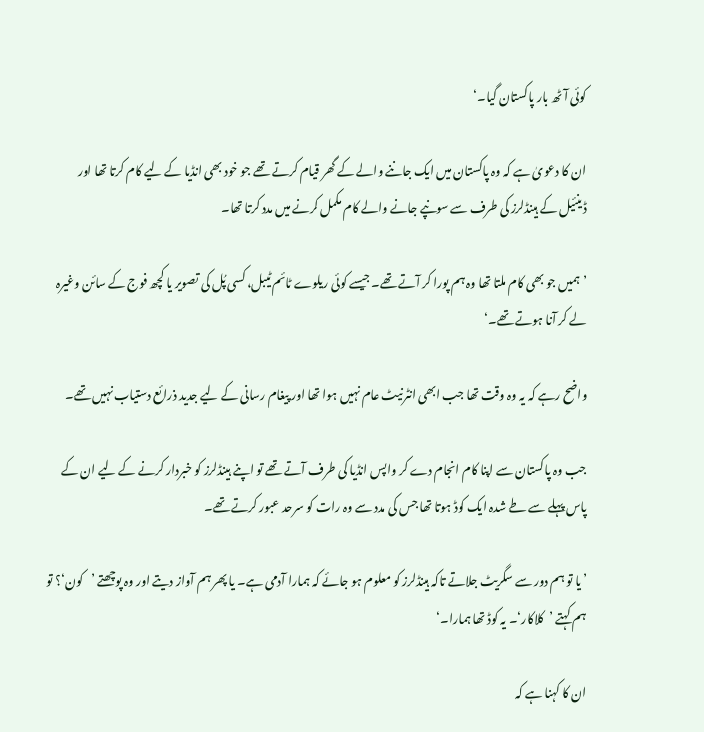کوئی آٹھ بار پاکستان گیا۔‘

ان کا دعویٰ ہے کہ وہ پاکستان میں ایک جاننے والے کے گھر قیام کرتے تھے جو خود بھی انڈیا کے لیے کام کرتا تھا اور ڈینئیل کے ہینڈلرز کی طرف سے سونپے جانے والے کام مکمل کرنے میں مدد کرتا تھا۔

’ہمیں جو بھی کام ملتا تھا وہ ہم پورا کر آتے تھے۔ جیسے کوئی ریلوے ٹائم ٹیبل، کسی پُل کی تصویر یا کچھ فوج کے سائن وغیرہ لے کر آنا ہوتے تھے۔‘

واضح رہے کہ یہ وہ وقت تھا جب ابھی انٹرنیٹ عام نہیں ہوا تھا اور پیغام رسانی کے لیے جدید ذرائع دستیاب نہیں تھے۔

جب وہ پاکستان سے اپنا کام انجام دے کر واپس انڈیا کی طرف آتے تھے تو اپنے ہینڈلرز کو خبردار کرنے کے لیے ان کے پاس پہلے سے طے شدہ ایک کوڈ ہوتا تھا جس کی مدد سے وہ رات کو سرحد عبور کرتے تھے۔

’یا تو ہم دور سے سگریٹ جلاتے تاکہ ہینڈلرز کو معلوم ہو جائے کہ ہمارا آدمی ہے۔ یا پھر ہم آواز دیتے اور وہ پوچھتے ’کون‘؟ تو ہم کہتے ’کلاکار‘۔ یہ کوڈ تھا ہمارا۔‘

ان کا کہنا ہے کہ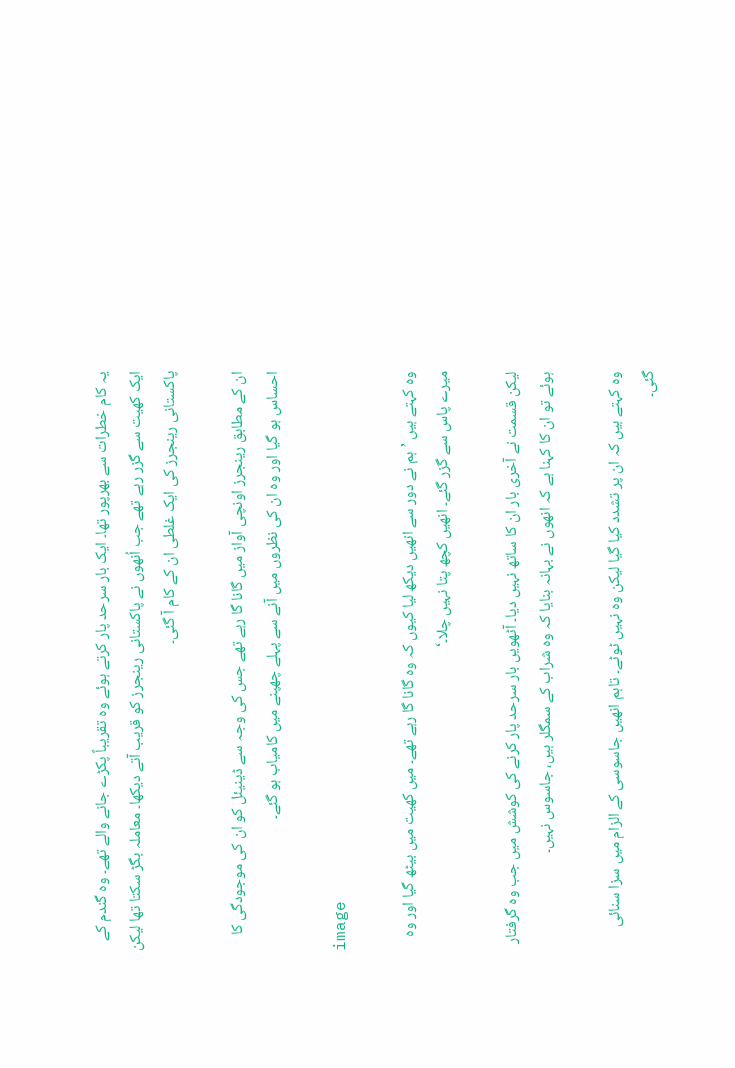یہ کام خطرات سے بھرپور تھا۔ ایک بار سرحد پار کرتے ہوئے وہ تقریباً پکڑے جانے والے تھے۔ وہ گندم کے ایک کھیت سے گزر رہے تھے جب اُنھوں نے پاکستانی رینجرز کو قریب آتے دیکھا۔ معاملہ بگڑ سکتا تھا لیکن پاکستانی رینجرز کی ایک غلطی ان کے کام آ گئی۔

ان کے مطابق رینجرز اونچی آواز میں گانا گا رہے تھے جس کی وجہ سے ڈینیئل کو ان کی موجودگی کا احساس ہو گیا اور وہ ان کی نظروں میں آنے سے پہلے چھپنے میں کامیاب ہو گئے۔

image

وہ کہتے ہیں ’ہم نے دور سے انھیں دیکھ لیا کیوں کہ وہ گانا گا رہے تھے۔ میں کھیت میں بیٹھ گیا اور وہ میرے پاس سے گزر گئے۔ انھیں کچھ پتا نہیں چلا۔‘

لیکن قسمت نے آخری بار ان کا ساتھ نہیں دیا۔ آٹھویں بار سرحد پار کرنے کی کوشش میں جب وہ گرفتار ہوئے تو ان کا کہنا ہے کہ انھوں نے بہانہ بنایا کہ وہ شراب کے سمگلر ہیں، جاسوس نہیں۔

وہ کہتے ہیں کہ ان پر تشدد کیا گیا لیکن وہ نہیں ٹوٹے۔ تاہم انھیں جاسوسی کے الزام میں سزا سنائی گئی۔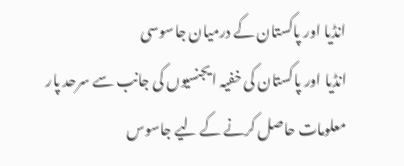انڈیا اور پاکستان کے درمیان جاسوسی
انڈیا اور پاکستان کی خفیہ ایجنسیوں کی جانب سے سرحد پار معلومات حاصل کرنے کے لیے جاسوس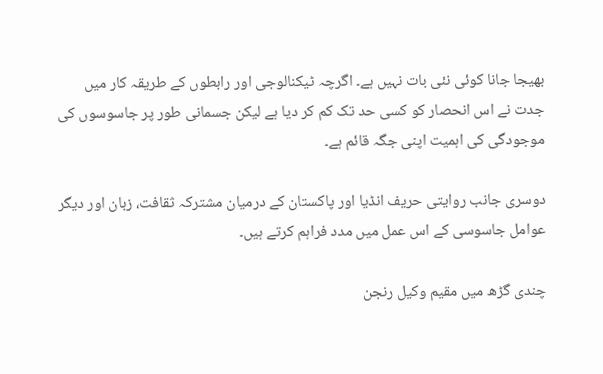بھیجا جانا کوئی نئی بات نہیں ہے۔ اگرچہ ٹیکنالوجی اور رابطوں کے طریقہ کار میں جدت نے اس انحصار کو کسی حد تک کم کر دیا ہے لیکن جسمانی طور پر جاسوسوں کی موجودگی کی اہمیت اپنی جگہ قائم ہے۔

دوسری جانب روایتی حریف انڈیا اور پاکستان کے درمیان مشترکہ ثقافت، زبان اور دیگر عوامل جاسوسی کے اس عمل میں مدد فراہم کرتے ہیں۔

چندی گڑھ میں مقیم وکیل رنجن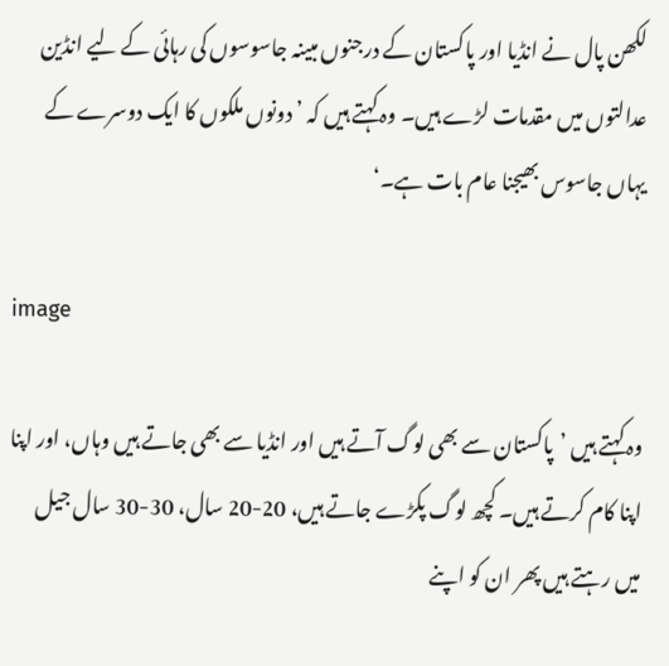لکھن پال نے انڈیا اور پاکستان کے درجنوں مبینہ جاسوسوں کی رہائی کے لیے انڈین عدالتوں میں مقدمات لڑے ہیں۔ وہ کہتے ہیں کہ ’دونوں ملکوں کا ایک دوسرے کے یہاں جاسوس بھیجنا عام بات ہے۔‘

image

وہ کہتے ہیں ’پاکستان سے بھی لوگ آتے ہیں اور انڈیا سے بھی جاتے ہیں وہاں، اور اپنا اپنا کام کرتے ہیں۔ کچھ لوگ پکڑے جاتے ہیں، 20-20 سال، 30-30 سال جیل میں رہتے ہیں پھر ان کو اپنے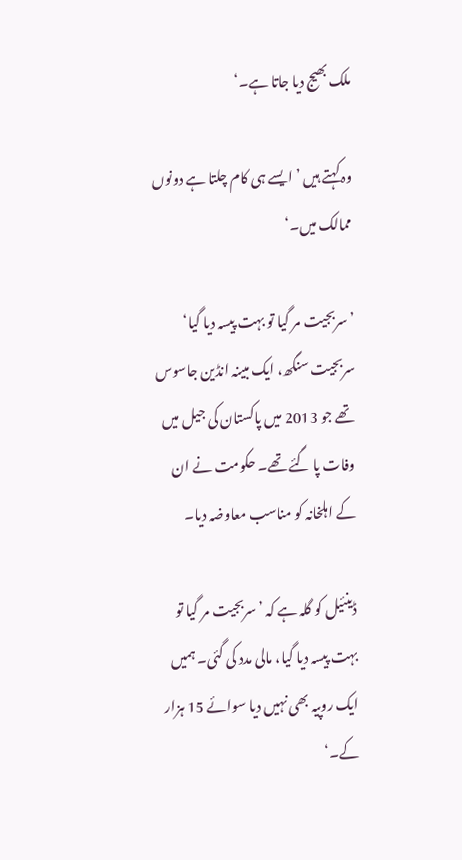ملک بھیج دیا جاتا ہے۔‘

وہ کہتے ہیں ’ایسے ہی کام چلتا ہے دونوں ممالک میں۔‘

’سربجیت مر گیا تو بہت پیسہ دیا گیا‘
سربجیت سنگھ، ایک مبینہ انڈین جاسوس تھے جو 2013 میں پاکستان کی جیل میں وفات پا گئے تھے۔ حکومت نے ان کے اہلخانہ کو مناسب معاوضہ دیا۔

ڈینئیل کو گلہ ہے کہ ’سربجیت مر گیا تو بہت پیسہ دیا گیا، مالی مدد کی گئی۔ ہمیں ایک روپیہ بھی نہیں دیا سوائے 15 ہزار کے۔‘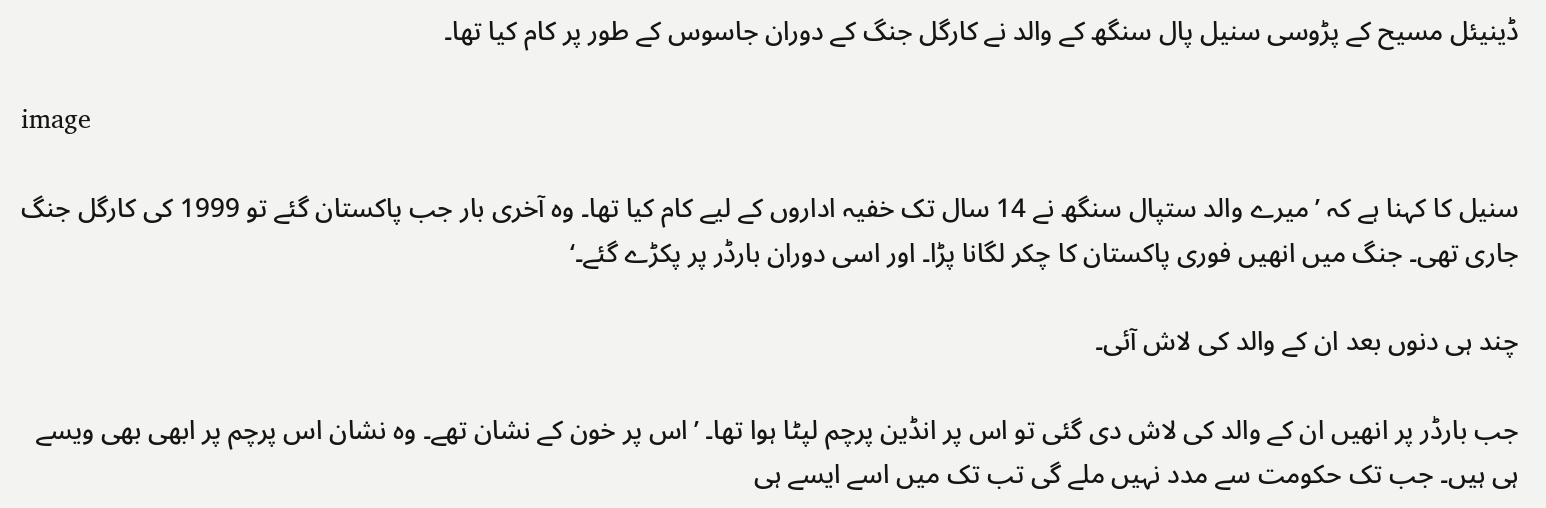ڈینیئل مسیح کے پڑوسی سنیل پال سنگھ کے والد نے کارگل جنگ کے دوران جاسوس کے طور پر کام کیا تھا۔

image

سنیل کا کہنا ہے کہ ’میرے والد ستپال سنگھ نے 14 سال تک خفیہ اداروں کے لیے کام کیا تھا۔ وہ آخری بار جب پاکستان گئے تو 1999 کی کارگل جنگ جاری تھی۔ جنگ میں انھیں فوری پاکستان کا چکر لگانا پڑا۔ اور اسی دوران بارڈر پر پکڑے گئے۔‘

چند ہی دنوں بعد ان کے والد کی لاش آئی۔

جب بارڈر پر انھیں ان کے والد کی لاش دی گئی تو اس پر انڈین پرچم لپٹا ہوا تھا۔ ’اس پر خون کے نشان تھے۔ وہ نشان اس پرچم پر ابھی بھی ویسے ہی ہیں۔ جب تک حکومت سے مدد نہیں ملے گی تب تک میں اسے ایسے ہی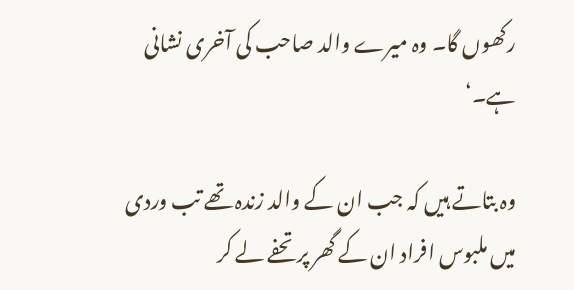رکھوں گا۔ وہ میرے والد صاحب کی آخری نشانی ہے۔‘

وہ بتاتے ہیں کہ جب ان کے والد زندہ تھے تب وردی میں ملبوس افراد ان کے گھر پر تحفے لے کر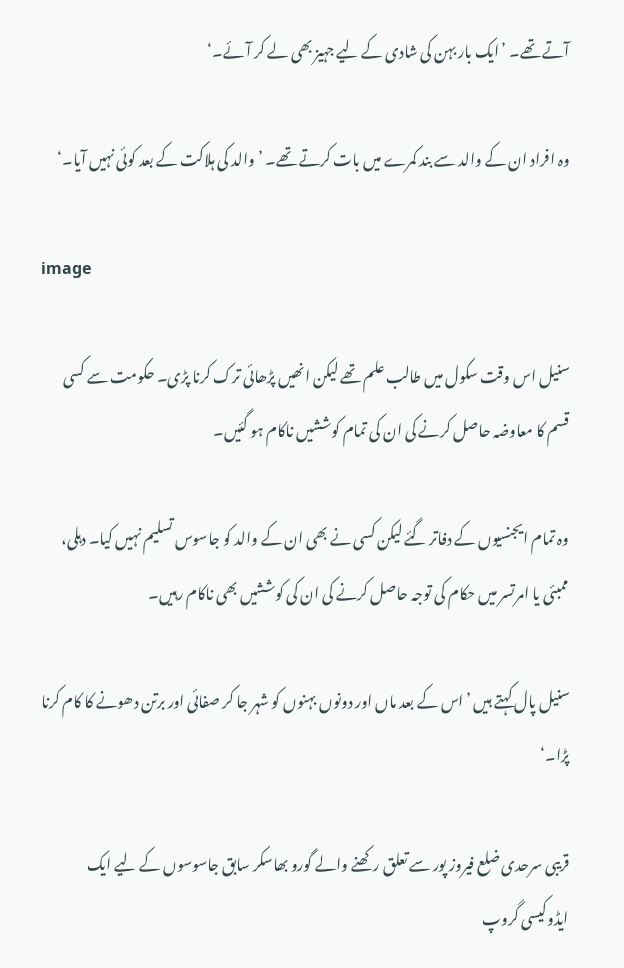آتے تھے۔ ’ایک بار بہن کی شادی کے لیے جہیز بھی لے کر آئے۔‘

وہ افراد ان کے والد سے بند کمرے میں بات کرتے تھے۔ ’والد کی ہلاکت کے بعد کوئی نہیں آیا۔‘

image

سنیل اس وقت سکول میں طالب علم تھے لیکن انھیں پڑھائی ترک کرنا پڑی۔ حکومت سے کسی قسم کا معاوضہ حاصل کرنے کی ان کی تمام کوششیں ناکام ہو گئیں۔

وہ تمام ایجنسیوں کے دفاتر گئے لیکن کسی نے بھی ان کے والد کو جاسوس تسلیم نہیں کیا۔ دہلی، ممبئی یا امرتسر میں حکام کی توجہ حاصل کرنے کی ان کی کوششیں بھی ناکام رہیں۔

سنیل پال کہتے ہیں ’اس کے بعد ماں اور دونوں بہنوں کو شہر جا کر صفائی اور برتن دھونے کا کام کرنا پڑا۔‘

قریبی سرحدی ضلع فیروز پور سے تعلق رکھنے والے گورو بھاسکر سابق جاسوسوں کے لیے ایک ایڈوکیسی گروپ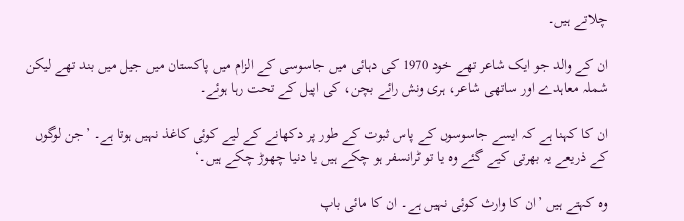چلاتے ہیں۔

ان کے والد جو ایک شاعر تھے خود 1970 کی دہائی میں جاسوسی کے الزام میں پاکستان میں جیل میں بند تھے لیکن شملہ معاہدے اور ساتھی شاعر، ہری ونش رائے بچن، کی اپیل کے تحت رہا ہوئے۔

ان کا کہنا ہے کہ ایسے جاسوسوں کے پاس ثبوت کے طور پر دکھانے کے لیے کوئی کاغذ نہیں ہوتا ہے۔ ’جن لوگوں کے ذریعے یہ بھرتی کیے گئے وہ یا تو ٹرانسفر ہو چکے ہیں یا دنیا چھوڑ چکے ہیں۔‘

وہ کہتے ہیں ’ان کا وارث کوئی نہیں ہے۔ ان کا مائی باپ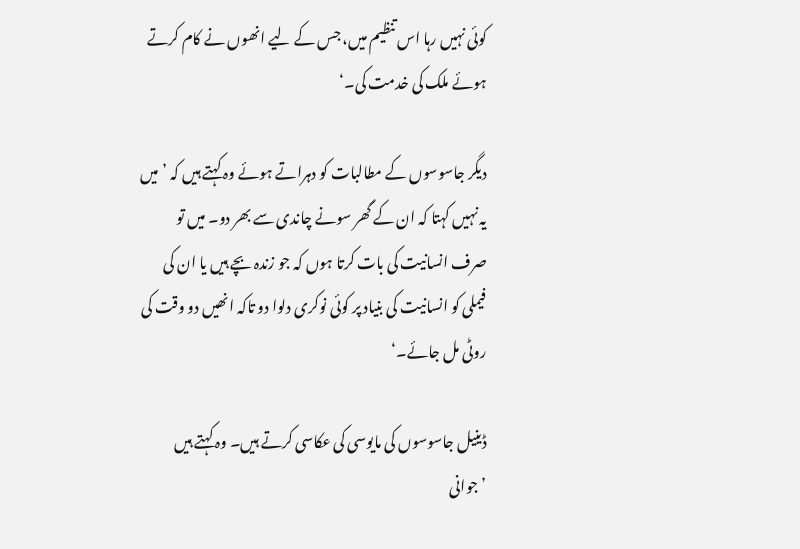کوئی نہیں رہا اس تنظیم میں، جس کے لیے انھوں نے کام کرتے ہوئے ملک کی خدمت کی۔‘

دیگر جاسوسوں کے مطالبات کو دہراتے ہوئے وہ کہتے ہیں کہ ’میں یہ نہیں کہتا کہ ان کے گھر سونے چاندی سے بھر دو۔ میں تو صرف انسانیت کی بات کرتا ہوں کہ جو زندہ بچے ہیں یا ان کی فیملی کو انسانیت کی بنیاد پر کوئی نوکری دلوا دو تاکہ انھیں دو وقت کی روٹی مل جائے۔‘

ڈینیل جاسوسوں کی مایوسی کی عکاسی کرتے ہیں۔ وہ کہتے ہیں ’جوانی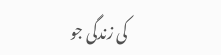کی زندگی جو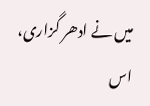میں نے ادھر گزاری، اس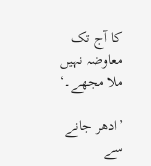کا آج تک معاوضہ نہیں ملا مجھے۔‘

’ادھر جانے سے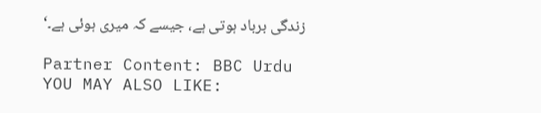زندگی برباد ہوتی ہے، جیسے کہ میری ہوئی ہے۔‘

Partner Content: BBC Urdu
YOU MAY ALSO LIKE: